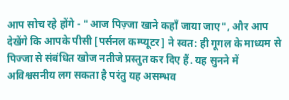आप सोच रहे होंगे - "आज पिज़्जा खाने कहाँ जाया जाए", और आप देखेंगे कि आपके पीसी [पर्सनल कम्प्यूटर] ने स्वत: ही गूगल के माध्यम से पिज्जा से संबंधित खोज नतीजे प्रस्तुत कर दिए हैं. यह सुनने में अविश्वसनीय लग सकता है परंतु यह असम्भव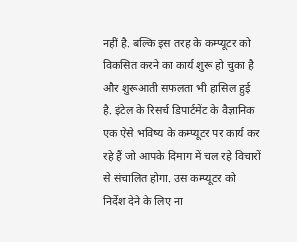नहीं है. बल्कि इस तरह के कम्प्यूटर को विकसित करने का कार्य शुरू हो चुका है और शुरूआती सफलता भी हासिल हुई है. इंटेल के रिसर्च डिपार्टमेंट के वैज्ञानिक एक ऐसे भविष्य के कम्प्यूटर पर कार्य कर रहे हैं जो आपके दिमाग में चल रहे विचारों से संचालित होगा. उस कम्प्यूटर को निर्देश देने के लिए ना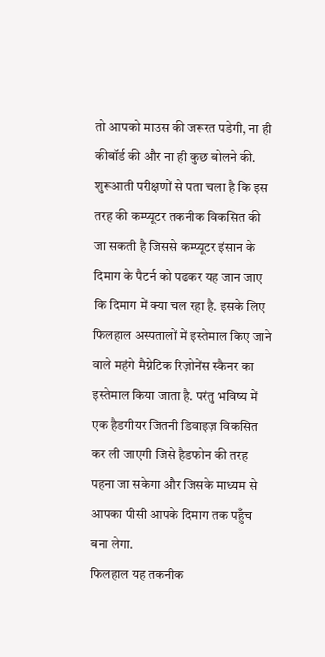तो आपको माउस की जरूरत पडेगी, ना ही कीबॉर्ड की और ना ही कुछ बोलने की.
शुरूआती परीक्षणों से पता चला है कि इस तरह की कम्प्यूटर तकनीक विकसित की जा सकती है जिससे कम्प्यूटर इंसान के दिमाग के पैटर्न को पढकर यह जान जाए कि दिमाग में क्या चल रहा है. इसके लिए फिलहाल अस्पतालों में इस्तेमाल किए जाने वाले महंगे मैग्नेटिक रिज़ोनेंस स्कैनर का इस्तेमाल किया जाता है. परंतु भविष्य में एक हैडगीयर जितनी डिवाइज़ विकसित कर ली जाएगी जिसे हैडफोन की तरह पहना जा सकेगा और जिसके माध्यम से आपका पीसी आपके दिमाग तक पहुँच बना लेगा.
फिलहाल यह तकनीक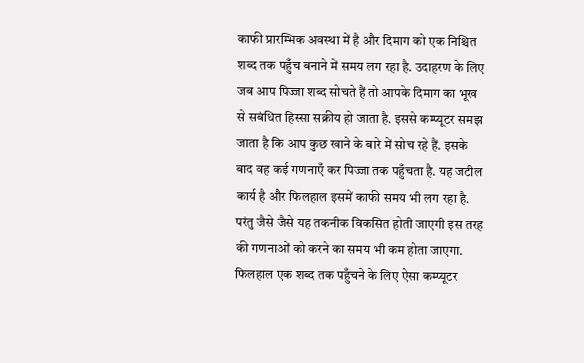काफी प्रारम्भिक अवस्था में है और दिमाग को एक निश्चित शब्द तक पहुँच बनाने में समय लग रहा है. उदाहरण के लिए जब आप पिज्जा शब्द सोचते हैं तो आपके दिमाग का भूख से सबंधित हिस्सा सक्रीय हो जाता है. इससे कम्प्यूटर समझ जाता है कि आप कुछ खाने के बारे में सोच रहे हैं. इसके बाद वह कई गणनाएँ कर पिज्जा तक पहुँचता है. यह जटील कार्य है और फिलहाल इसमें काफी समय भी लग रहा है. परंतु जैसे जैसे यह तकनीक विकसित होती जाएगी इस तरह की गणनाओं को करने का समय भी कम होता जाएगा.
फिलहाल एक शब्द तक पहुँचने के लिए ऐसा कम्प्यूटर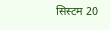सिस्टम 20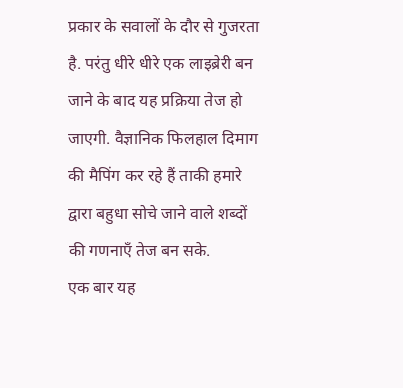प्रकार के सवालों के दौर से गुजरता है. परंतु धीरे धीरे एक लाइब्रेरी बन जाने के बाद यह प्रक्रिया तेज हो जाएगी. वैज्ञानिक फिलहाल दिमाग की मैपिंग कर रहे हैं ताकी हमारे द्वारा बहुधा सोचे जाने वाले शब्दों की गणनाएँ तेज बन सके.
एक बार यह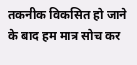तकनीक विकसित हो जाने के बाद हम मात्र सोच कर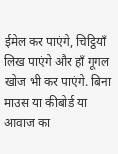ईमेल कर पाएंगे, चिट्ठियाँ लिख पाएंगे और हाँ गूगल खोज भी कर पाएंगे. बिना माउस या कीबोर्ड या आवाज का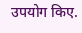उपयोग किए.